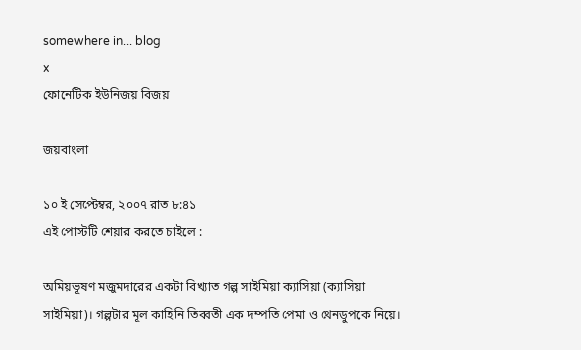somewhere in... blog
x
ফোনেটিক ইউনিজয় বিজয়

জয়বাংলা

১০ ই সেপ্টেম্বর, ২০০৭ রাত ৮:৪১
এই পোস্টটি শেয়ার করতে চাইলে :

অমিয়ভূষণ মজুমদারের একটা বিখ্যাত গল্প সাইমিয়া ক্যাসিয়া (ক্যাসিয়া সাইমিয়া)। গল্পটার মূল কাহিনি তিব্বতী এক দম্পতি পেমা ও থেনডুপকে নিয়ে।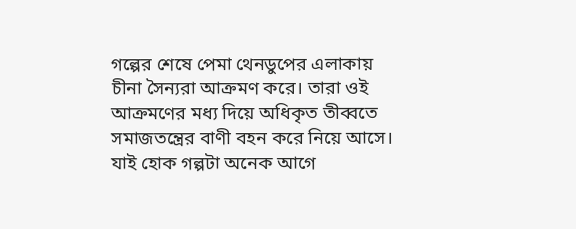গল্পের শেষে পেমা থেনডুপের এলাকায় চীনা সৈন্যরা আক্রমণ করে। তারা ওই আক্রমণের মধ্য দিয়ে অধিকৃত তীব্বতে সমাজতন্ত্রের বাণী বহন করে নিয়ে আসে। যাই হোক গল্পটা অনেক আগে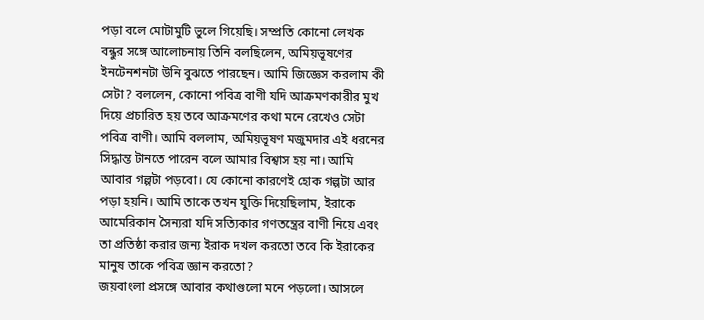পড়া বলে মোটামুটি ভুলে গিয়েছি। সম্প্রতি কোনো লেখক বন্ধুর সঙ্গে আলোচনায় তিনি বলছিলেন, অমিয়ভূষণের ইনটেনশনটা উনি বুঝতে পারছেন। আমি জিজ্ঞেস করলাম কী সেটা? বললেন, কোনো পবিত্র বাণী যদি আক্রমণকারীর মুখ দিয়ে প্রচারিত হয় তবে আক্রমণের কথা মনে রেখেও সেটা পবিত্র বাণী। আমি বললাম, অমিয়ভূষণ মজুমদার এই ধরনের সিদ্ধান্ত টানতে পারেন বলে আমার বিশ্বাস হয় না। আমি আবার গল্পটা পড়বো। যে কোনো কারণেই হোক গল্পটা আর পড়া হয়নি। আমি তাকে তখন যুক্তি দিয়েছিলাম, ইরাকে আমেরিকান সৈন্যরা যদি সত্যিকার গণতন্ত্রের বাণী নিয়ে এবং তা প্রতিষ্ঠা করার জন্য ইরাক দখল করতো তবে কি ইরাকের মানুষ তাকে পবিত্র জ্ঞান করতো?
জয়বাংলা প্রসঙ্গে আবার কথাগুলো মনে পড়লো। আসলে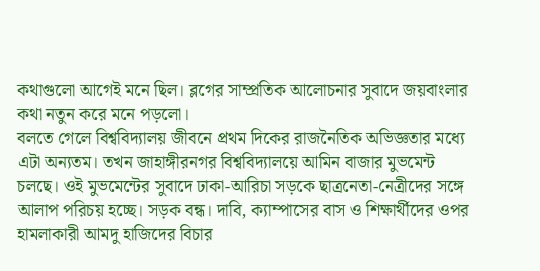কথাগুলো আগেই মনে ছিল। ব্লগের সাম্প্রতিক আলোচনার সুবাদে জয়বাংলার কথা নতুন করে মনে পড়লো।
বলতে গেলে বিশ্ববিদ্যালয় জীবনে প্রথম দিকের রাজনৈতিক অভিজ্ঞতার মধ্যে এটা অন্যতম। তখন জাহাঙ্গীরনগর বিশ্ববিদ্যালয়ে আমিন বাজার মুভমেন্ট চলছে। ওই মুভমেন্টের সুবাদে ঢাকা-আরিচা সড়কে ছাত্রনেতা-নেত্রীদের সঙ্গে আলাপ পরিচয় হচ্ছে। সড়ক বন্ধ। দাবি, ক্যাম্পাসের বাস ও শিক্ষার্থীদের ওপর হামলাকারী আমদু হাজিদের বিচার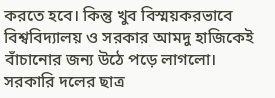করতে হবে। কিন্তু খুব বিস্ময়করভাবে বিশ্ববিদ্যালয় ও সরকার আমদু হাজিকেই বাঁচানোর জন্য উঠে পড়ে লাগলো। সরকারি দলের ছাত্র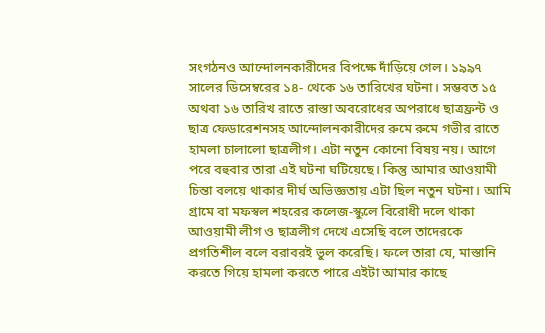সংগঠনও আন্দোলনকারীদের বিপক্ষে দাঁড়িয়ে গেল। ১৯৯৭ সালের ডিসেম্বরের ১৪- থেকে ১৬ তারিখের ঘটনা। সম্ভবত ১৫ অথবা ১৬ তারিখ রাতে রাস্তা অবরোধের অপরাধে ছাত্রফ্রন্ট ও ছাত্র ফেডারেশনসহ আন্দোলনকারীদের রুমে রুমে গভীর রাতে হামলা চালালো ছাত্রলীগ। এটা নতুন কোনো বিষয় নয়। আগে পরে বহুবার তারা এই ঘটনা ঘটিয়েছে। কিন্তু আমার আওয়ামী চিন্তা বলয়ে থাকার দীর্ঘ অভিজ্ঞতায় এটা ছিল নতুন ঘটনা। আমি গ্রামে বা মফস্বল শহরের কলেজ-স্কুলে বিরোধী দলে থাকা আওয়ামী লীগ ও ছাত্রলীগ দেখে এসেছি বলে তাদেরকে প্রগতিশীল বলে বরাবরই ভুল করেছি। ফলে তারা যে, মাস্তানি করতে গিয়ে হামলা করতে পারে এইটা আমার কাছে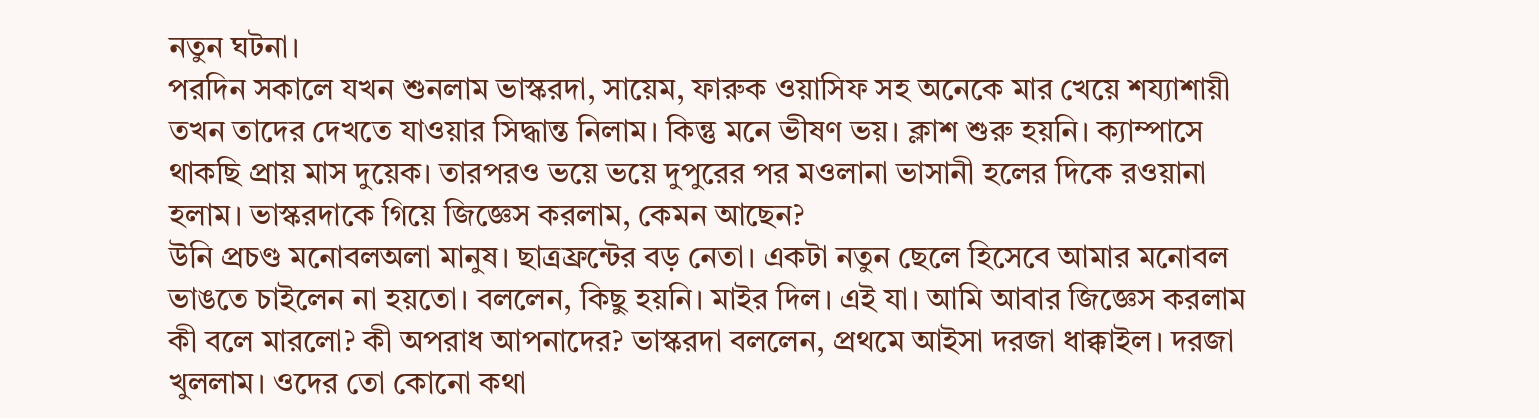নতুন ঘটনা।
পরদিন সকালে যখন শুনলাম ভাস্করদা, সায়েম, ফারুক ওয়াসিফ সহ অনেকে মার খেয়ে শয্যাশায়ী তখন তাদের দেখতে যাওয়ার সিদ্ধান্ত নিলাম। কিন্তু মনে ভীষণ ভয়। ক্লাশ শুরু হয়নি। ক্যাম্পাসে থাকছি প্রায় মাস দুয়েক। তারপরও ভয়ে ভয়ে দুপুরের পর মওলানা ভাসানী হলের দিকে রওয়ানা হলাম। ভাস্করদাকে গিয়ে জিজ্ঞেস করলাম, কেমন আছেন?
উনি প্রচণ্ড মনোবলঅলা মানুষ। ছাত্রফ্রন্টের বড় নেতা। একটা নতুন ছেলে হিসেবে আমার মনোবল ভাঙতে চাইলেন না হয়তো। বললেন, কিছু হয়নি। মাইর দিল। এই যা। আমি আবার জিজ্ঞেস করলাম কী বলে মারলো? কী অপরাধ আপনাদের? ভাস্করদা বললেন, প্রথমে আইসা দরজা ধাক্কাইল। দরজা খুললাম। ওদের তো কোনো কথা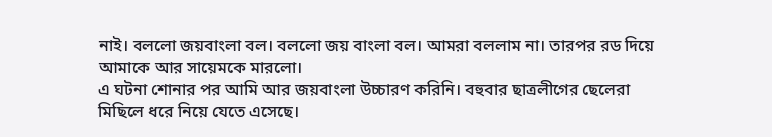নাই। বললো জয়বাংলা বল। বললো জয় বাংলা বল। আমরা বললাম না। তারপর রড দিয়ে আমাকে আর সায়েমকে মারলো।
এ ঘটনা শোনার পর আমি আর জয়বাংলা উচ্চারণ করিনি। বহুবার ছাত্রলীগের ছেলেরা মিছিলে ধরে নিয়ে যেতে এসেছে।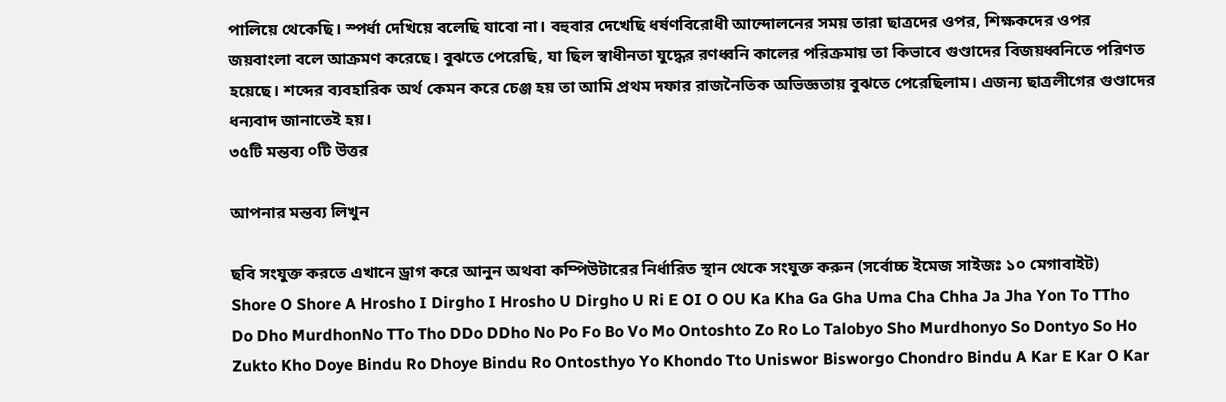পালিয়ে থেকেছি। স্পর্ধা দেখিয়ে বলেছি যাবো না। বহুবার দেখেছি ধর্ষণবিরোধী আন্দোলনের সময় তারা ছাত্রদের ওপর, শিক্ষকদের ওপর জয়বাংলা বলে আক্রমণ করেছে। বুঝতে পেরেছি, যা ছিল স্বাধীনতা যুদ্ধের রণধ্বনি কালের পরিক্রমায় তা কিভাবে গুণ্ডাদের বিজয়ধ্বনিতে পরিণত হয়েছে। শব্দের ব্যবহারিক অর্থ কেমন করে চেঞ্জ হয় তা আমি প্রথম দফার রাজনৈতিক অভিজ্ঞতায় বুঝতে পেরেছিলাম। এজন্য ছাত্রলীগের গুণ্ডাদের ধন্যবাদ জানাতেই হয়।
৩৫টি মন্তব্য ০টি উত্তর

আপনার মন্তব্য লিখুন

ছবি সংযুক্ত করতে এখানে ড্রাগ করে আনুন অথবা কম্পিউটারের নির্ধারিত স্থান থেকে সংযুক্ত করুন (সর্বোচ্চ ইমেজ সাইজঃ ১০ মেগাবাইট)
Shore O Shore A Hrosho I Dirgho I Hrosho U Dirgho U Ri E OI O OU Ka Kha Ga Gha Uma Cha Chha Ja Jha Yon To TTho Do Dho MurdhonNo TTo Tho DDo DDho No Po Fo Bo Vo Mo Ontoshto Zo Ro Lo Talobyo Sho Murdhonyo So Dontyo So Ho Zukto Kho Doye Bindu Ro Dhoye Bindu Ro Ontosthyo Yo Khondo Tto Uniswor Bisworgo Chondro Bindu A Kar E Kar O Kar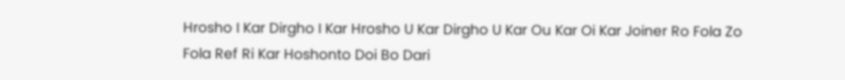Hrosho I Kar Dirgho I Kar Hrosho U Kar Dirgho U Kar Ou Kar Oi Kar Joiner Ro Fola Zo Fola Ref Ri Kar Hoshonto Doi Bo Dari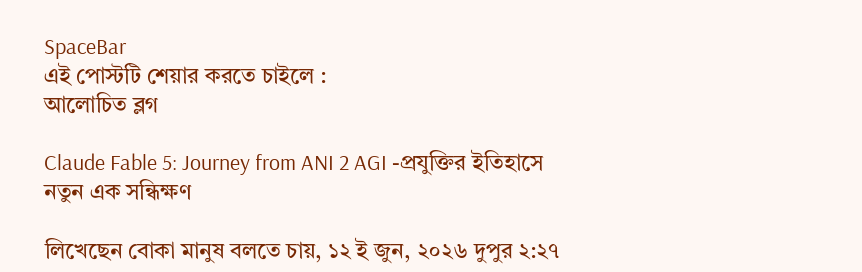SpaceBar
এই পোস্টটি শেয়ার করতে চাইলে :
আলোচিত ব্লগ

Claude Fable 5: Journey from ANI 2 AGI -প্রযুক্তির ইতিহাসে নতুন এক সন্ধিক্ষণ

লিখেছেন বোকা মানুষ বলতে চায়, ১২ ই জুন, ২০২৬ দুপুর ২:২৭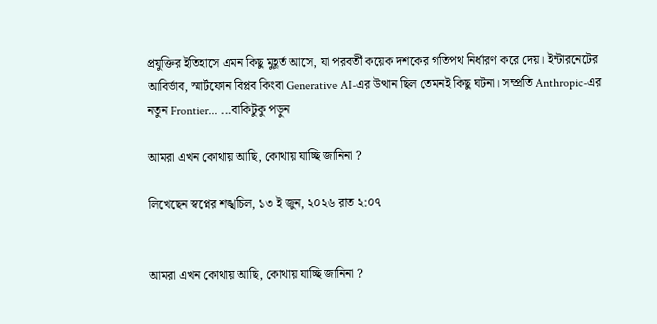প্রযুক্তির ইতিহাসে এমন কিছু মুহূর্ত আসে, যা পরবর্তী কয়েক দশকের গতিপথ নির্ধারণ করে দেয়। ইন্টারনেটের আবির্ভাব, স্মার্টফোন বিপ্লব কিংবা Generative AI-এর উত্থান ছিল তেমনই কিছু ঘটনা। সম্প্রতি Anthropic-এর নতুন Frontier... ...বাকিটুকু পড়ুন

আমরা এখন কোথায় আছি, কোথায় যাচ্ছি জানিনা ?

লিখেছেন স্বপ্নের শঙ্খচিল, ১৩ ই জুন, ২০২৬ রাত ২:০৭


আমরা এখন কোথায় আছি, কোথায় যাচ্ছি জানিনা ?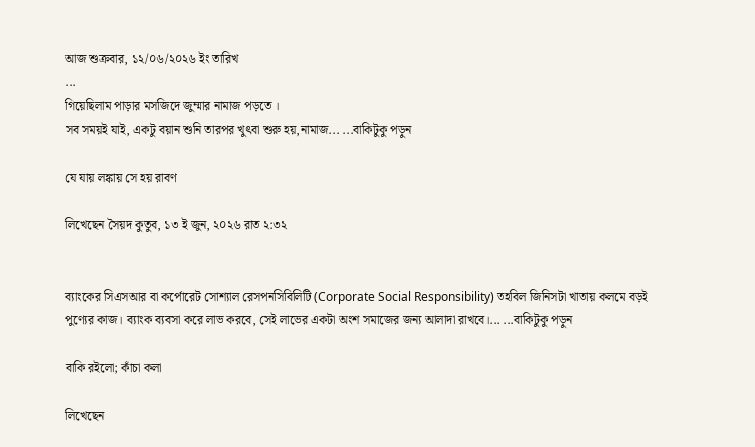আজ শুক্রবার, ১২/০৬/২০২৬ ইং তারিখ
...
গিয়েছিলাম পাড়ার মসজিদে জুম্মার নামাজ পড়তে ।
সব সময়ই যাই, একটু বয়ান শুনি তারপর খুৎবা শুরু হয়,নামাজ... ...বাকিটুকু পড়ুন

যে যায় লঙ্কায় সে হয় রাবণ

লিখেছেন সৈয়দ কুতুব, ১৩ ই জুন, ২০২৬ রাত ২:৩২


ব্যাংকের সিএসআর বা কর্পোরেট সোশ্যাল রেসপনসিবিলিটি (Corporate Social Responsibility) তহবিল জিনিসটা খাতায় কলমে বড়ই পুণ্যের কাজ। ব্যাংক ব্যবসা করে লাভ করবে, সেই লাভের একটা অংশ সমাজের জন্য আলাদা রাখবে।... ...বাকিটুকু পড়ুন

বাকি রইলো; কাঁচা কলা

লিখেছেন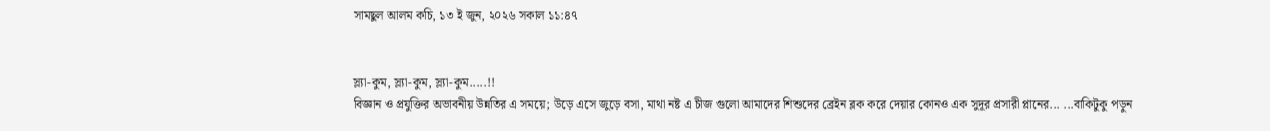সামছুল আলম কচি, ১৩ ই জুন, ২০২৬ সকাল ১১:৪৭


স্ল্যা-কুম, স্ল্যা-কুম, স্ল্যা-কুম.....!!
বিজ্ঞান ও প্রযুক্তির অভাবনীয় উন্নতির এ সময়ে; উড়ে এসে জুড়ে বসা, মাথা নষ্ট এ চীজ গুলো আমাদের শিশুদের ব্রেইন ব্লক করে দেয়ার কোনও এক সুদূর প্রসারী প্লানের... ...বাকিটুকু পড়ুন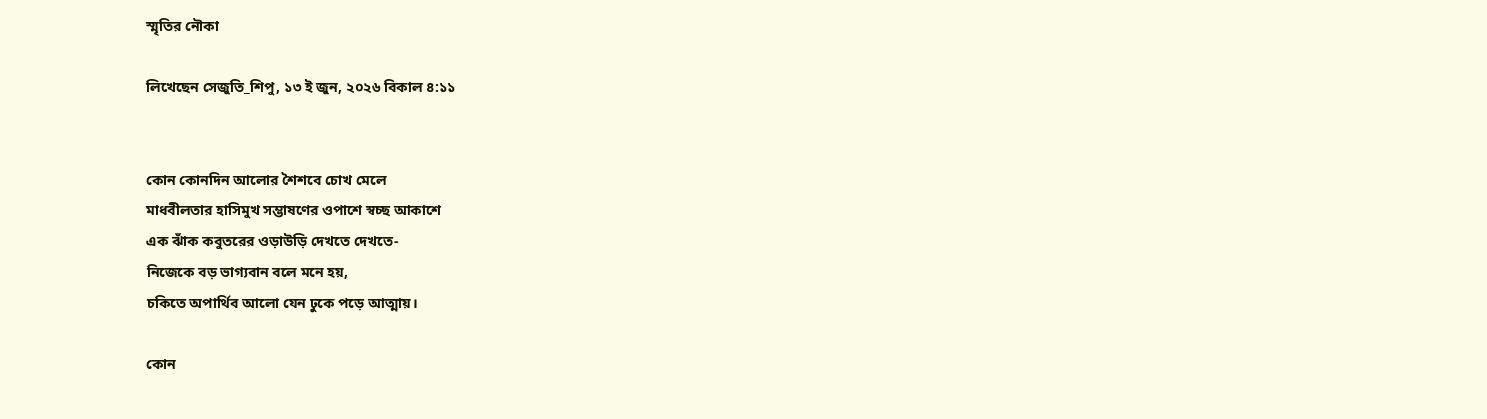স্মৃতির নৌকা

লিখেছেন সেজুতি_শিপু, ১৩ ই জুন, ২০২৬ বিকাল ৪:১১


কোন কোনদিন আলোর শৈশবে চোখ মেলে
মাধবীলতার হাসিমুখ সম্ভাষণের ওপাশে স্বচ্ছ আকাশে
এক ঝাঁক কবুতরের ওড়াউড়ি দেখতে দেখতে-
নিজেকে বড় ভাগ্যবান বলে মনে হয়,
চকিতে অপার্থিব আলো যেন ঢুকে পড়ে আত্মায়।

কোন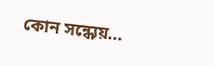কোন সন্ধ‍্যেয়...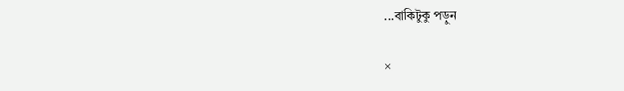...বাকিটুকু পড়ুন

×